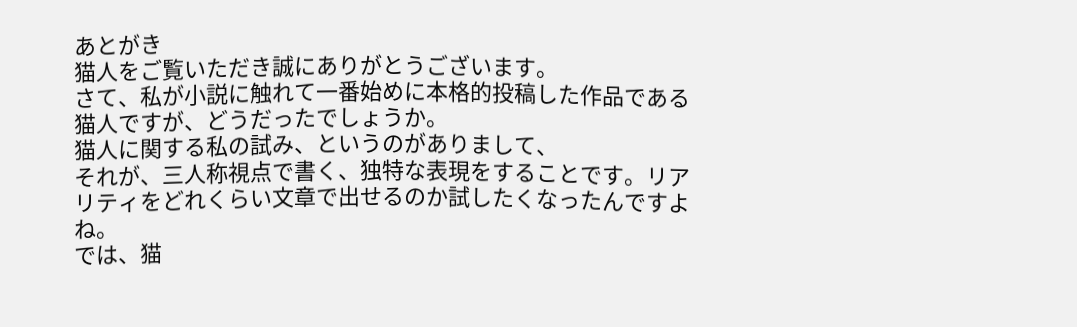あとがき
猫人をご覧いただき誠にありがとうございます。
さて、私が小説に触れて一番始めに本格的投稿した作品である猫人ですが、どうだったでしょうか。
猫人に関する私の試み、というのがありまして、
それが、三人称視点で書く、独特な表現をすることです。リアリティをどれくらい文章で出せるのか試したくなったんですよね。
では、猫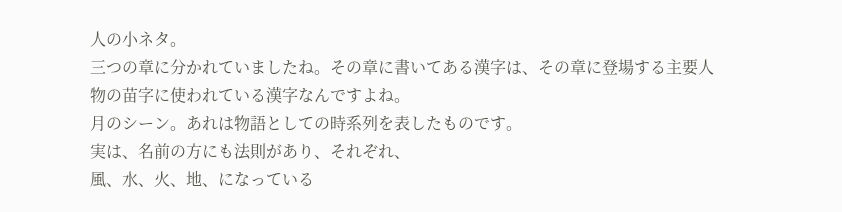人の小ネタ。
三つの章に分かれていましたね。その章に書いてある漢字は、その章に登場する主要人物の苗字に使われている漢字なんですよね。
月のシーン。あれは物語としての時系列を表したものです。
実は、名前の方にも法則があり、それぞれ、
風、水、火、地、になっている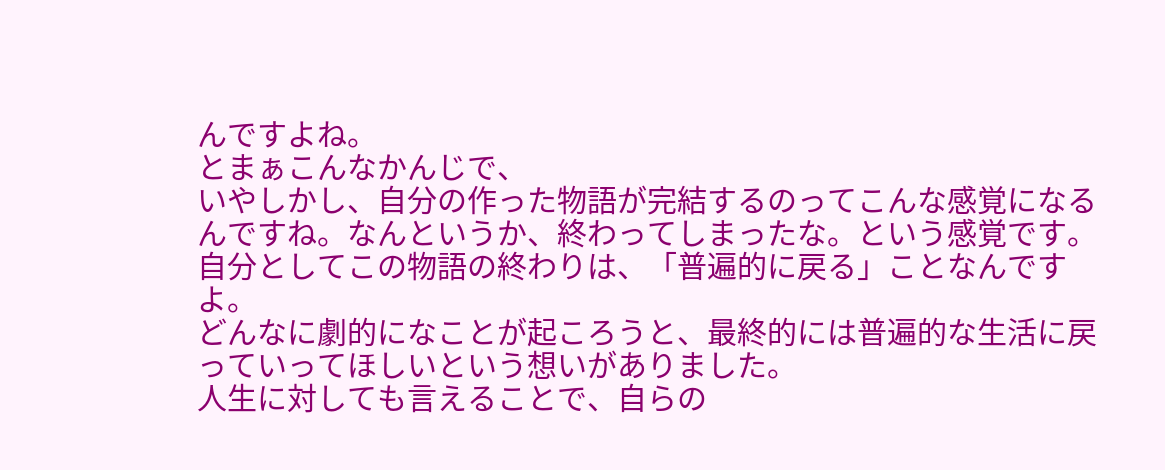んですよね。
とまぁこんなかんじで、
いやしかし、自分の作った物語が完結するのってこんな感覚になるんですね。なんというか、終わってしまったな。という感覚です。
自分としてこの物語の終わりは、「普遍的に戻る」ことなんですよ。
どんなに劇的になことが起ころうと、最終的には普遍的な生活に戻っていってほしいという想いがありました。
人生に対しても言えることで、自らの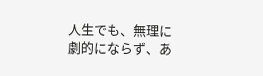人生でも、無理に劇的にならず、あ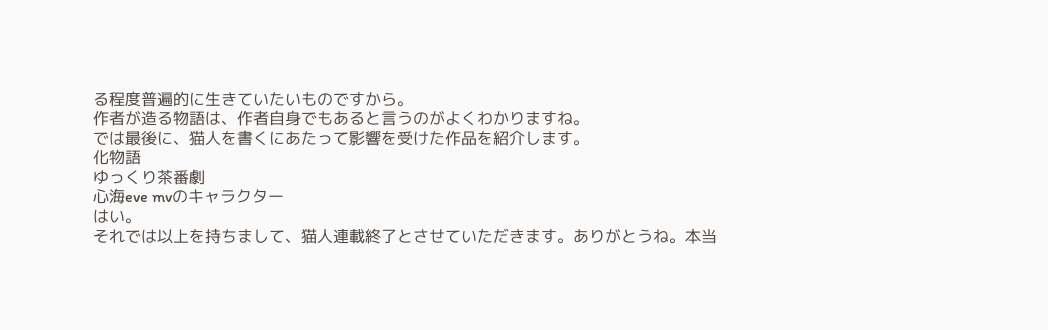る程度普遍的に生きていたいものですから。
作者が造る物語は、作者自身でもあると言うのがよくわかりますね。
では最後に、猫人を書くにあたって影響を受けた作品を紹介します。
化物語
ゆっくり茶番劇
心海eve mvのキャラクター
はい。
それでは以上を持ちまして、猫人連載終了とさせていただきます。ありがとうね。本当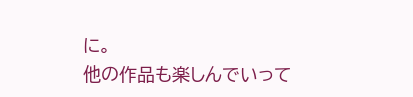に。
他の作品も楽しんでいって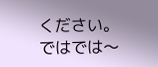ください。
ではでは〜